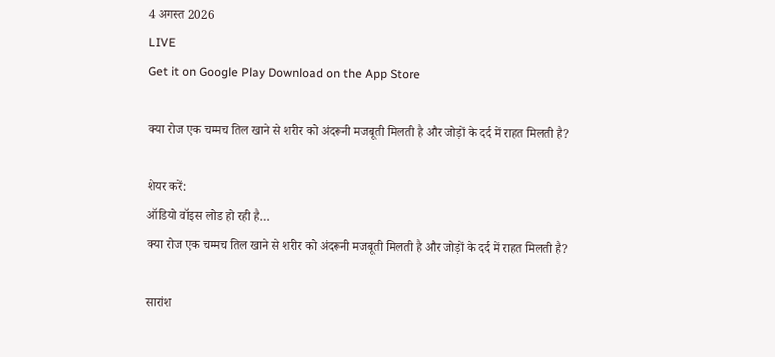4 अगस्त 2026
LIVE
Get it on Google Play Download on the App Store

क्या रोज एक चम्मच तिल खाने से शरीर को अंदरूनी मजबूती मिलती है और जोड़ों के दर्द में राहत मिलती है?

शेयर करें:
ऑडियो वॉइस लोड हो रही है…
क्या रोज एक चम्मच तिल खाने से शरीर को अंदरूनी मजबूती मिलती है और जोड़ों के दर्द में राहत मिलती है?

सारांश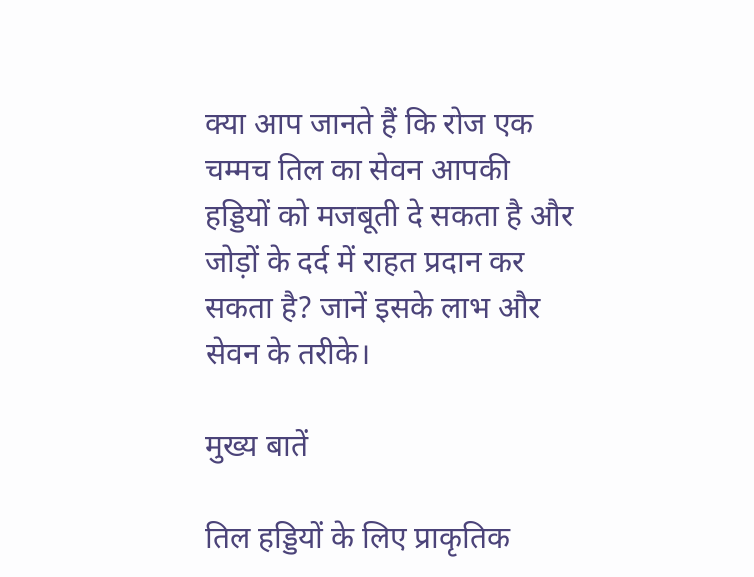क्या आप जानते हैं कि रोज एक चम्मच तिल का सेवन आपकी हड्डियों को मजबूती दे सकता है और जोड़ों के दर्द में राहत प्रदान कर सकता है? जानें इसके लाभ और सेवन के तरीके।

मुख्य बातें

तिल हड्डियों के लिए प्राकृतिक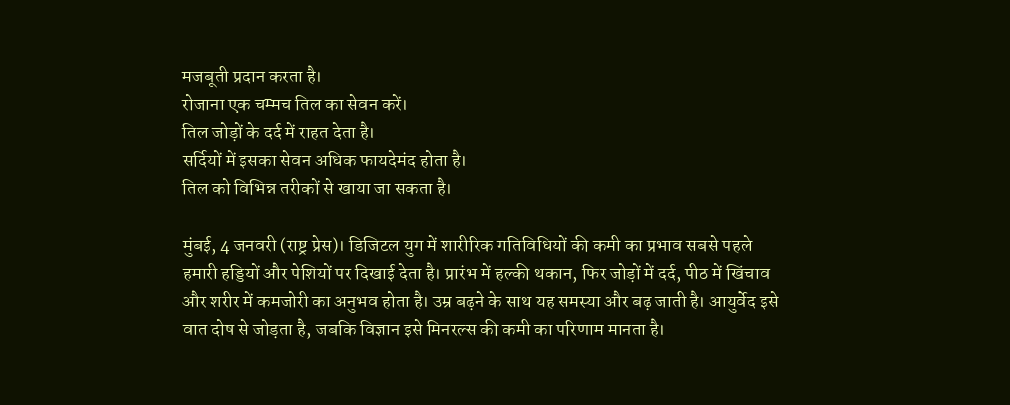मजबूती प्रदान करता है।
रोजाना एक चम्मच तिल का सेवन करें।
तिल जोड़ों के दर्द में राहत देता है।
सर्दियों में इसका सेवन अधिक फायदेमंद होता है।
तिल को विभिन्न तरीकों से खाया जा सकता है।

मुंबई, 4 जनवरी (राष्ट्र प्रेस)। डिजिटल युग में शारीरिक गतिविधियों की कमी का प्रभाव सबसे पहले हमारी हड्डियों और पेशियों पर दिखाई देता है। प्रारंभ में हल्की थकान, फिर जोड़ों में दर्द, पीठ में खिंचाव और शरीर में कमजोरी का अनुभव होता है। उम्र बढ़ने के साथ यह समस्या और बढ़ जाती है। आयुर्वेद इसे वात दोष से जोड़ता है, जबकि विज्ञान इसे मिनरल्स की कमी का परिणाम मानता है।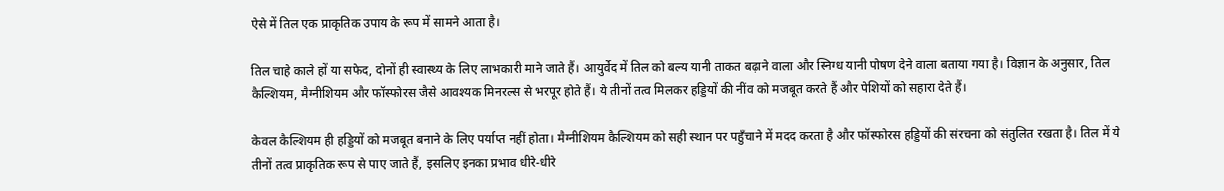ऐसे में तिल एक प्राकृतिक उपाय के रूप में सामने आता है।

तिल चाहे काले हों या सफेद, दोनों ही स्वास्थ्य के लिए लाभकारी माने जाते हैं। आयुर्वेद में तिल को बल्य यानी ताकत बढ़ाने वाला और स्निग्ध यानी पोषण देने वाला बताया गया है। विज्ञान के अनुसार, तिल कैल्शियम, मैग्नीशियम और फॉस्फोरस जैसे आवश्यक मिनरल्स से भरपूर होते हैं। ये तीनों तत्व मिलकर हड्डियों की नींव को मजबूत करते हैं और पेशियों को सहारा देते हैं।

केवल कैल्शियम ही हड्डियों को मजबूत बनाने के लिए पर्याप्त नहीं होता। मैग्नीशियम कैल्शियम को सही स्थान पर पहुँचाने में मदद करता है और फॉस्फोरस हड्डियों की संरचना को संतुलित रखता है। तिल में ये तीनों तत्व प्राकृतिक रूप से पाए जाते हैं, इसलिए इनका प्रभाव धीरे-धीरे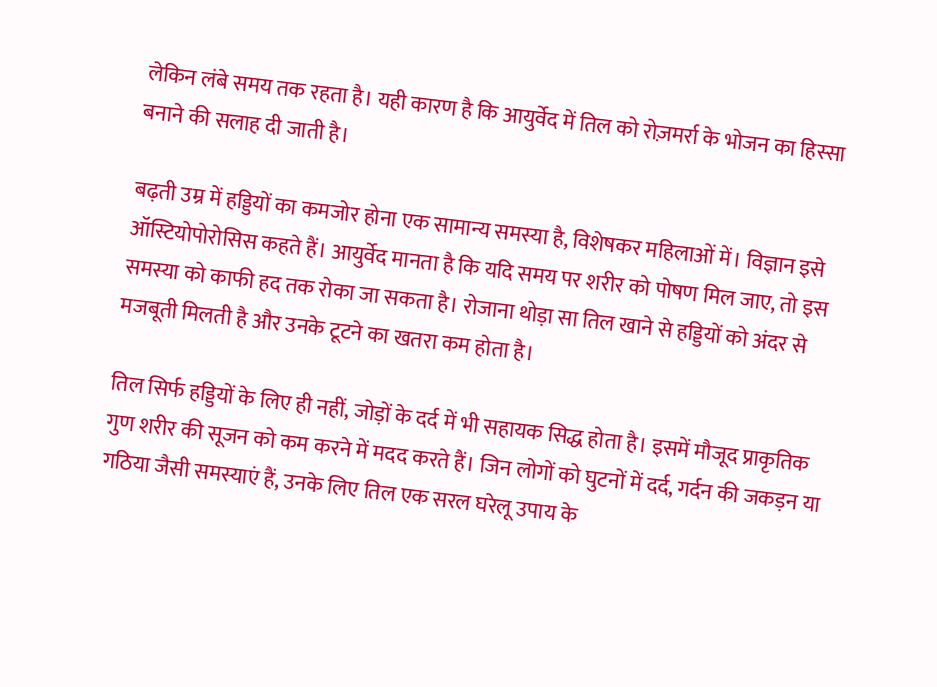लेकिन लंबे समय तक रहता है। यही कारण है कि आयुर्वेद में तिल को रोज़मर्रा के भोजन का हिस्सा बनाने की सलाह दी जाती है।

बढ़ती उम्र में हड्डियों का कमजोर होना एक सामान्य समस्या है, विशेषकर महिलाओं में। विज्ञान इसे ऑस्टियोपोरोसिस कहते हैं। आयुर्वेद मानता है कि यदि समय पर शरीर को पोषण मिल जाए, तो इस समस्या को काफी हद तक रोका जा सकता है। रोजाना थोड़ा सा तिल खाने से हड्डियों को अंदर से मजबूती मिलती है और उनके टूटने का खतरा कम होता है।

तिल सिर्फ हड्डियों के लिए ही नहीं, जोड़ों के दर्द में भी सहायक सिद्ध होता है। इसमें मौजूद प्राकृतिक गुण शरीर की सूजन को कम करने में मदद करते हैं। जिन लोगों को घुटनों में दर्द, गर्दन की जकड़न या गठिया जैसी समस्याएं हैं, उनके लिए तिल एक सरल घरेलू उपाय के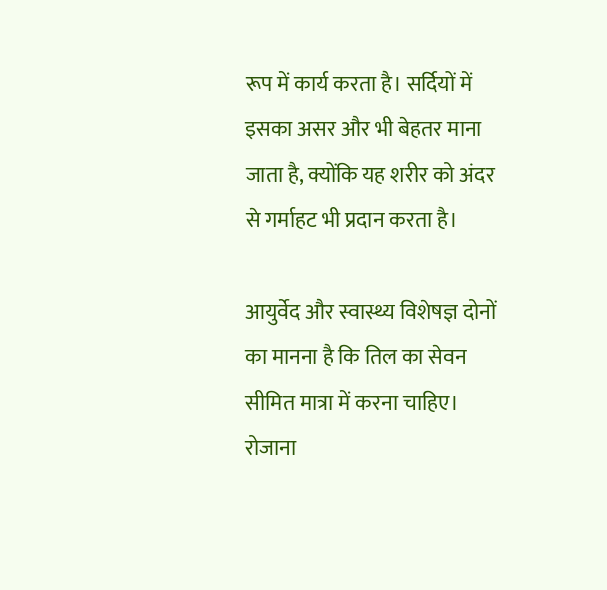रूप में कार्य करता है। सर्दियों में इसका असर और भी बेहतर माना जाता है, क्योंकि यह शरीर को अंदर से गर्माहट भी प्रदान करता है।

आयुर्वेद और स्वास्थ्य विशेषज्ञ दोनों का मानना है कि तिल का सेवन सीमित मात्रा में करना चाहिए। रोजाना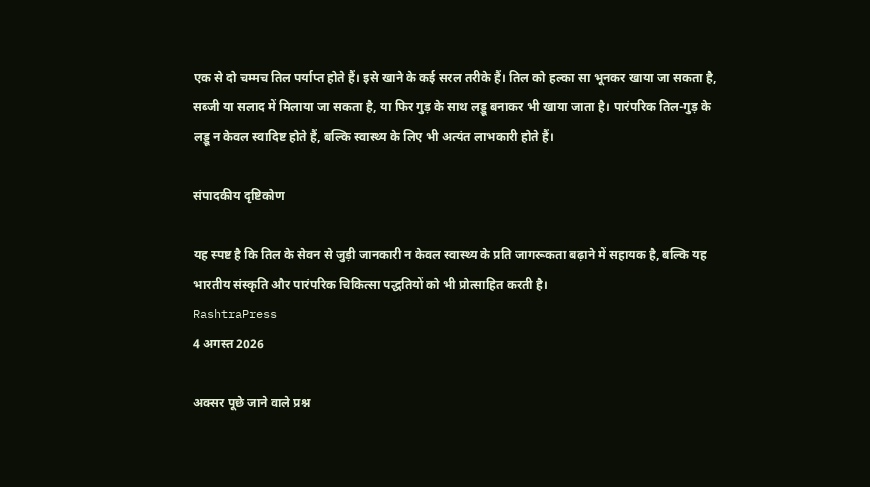एक से दो चम्मच तिल पर्याप्त होते हैं। इसे खाने के कई सरल तरीके हैं। तिल को हल्का सा भूनकर खाया जा सकता है, सब्जी या सलाद में मिलाया जा सकता है, या फिर गुड़ के साथ लड्डू बनाकर भी खाया जाता है। पारंपरिक तिल-गुड़ के लड्डू न केवल स्वादिष्ट होते हैं, बल्कि स्वास्थ्य के लिए भी अत्यंत लाभकारी होते हैं।

संपादकीय दृष्टिकोण

यह स्पष्ट है कि तिल के सेवन से जुड़ी जानकारी न केवल स्वास्थ्य के प्रति जागरूकता बढ़ाने में सहायक है, बल्कि यह भारतीय संस्कृति और पारंपरिक चिकित्सा पद्धतियों को भी प्रोत्साहित करती है।
RashtraPress
4 अगस्त 2026

अक्सर पूछे जाने वाले प्रश्न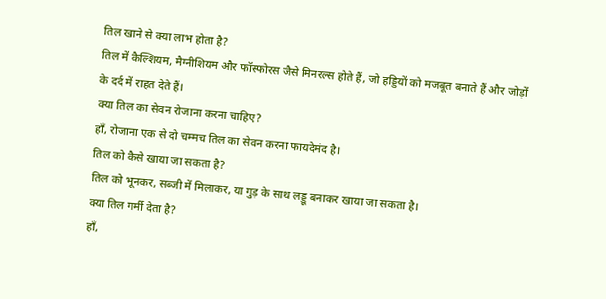तिल खाने से क्या लाभ होता है?
तिल में कैल्शियम, मैग्नीशियम और फॉस्फोरस जैसे मिनरल्स होते हैं, जो हड्डियों को मजबूत बनाते हैं और जोड़ों के दर्द में राहत देते हैं।
क्या तिल का सेवन रोजाना करना चाहिए?
हाँ, रोजाना एक से दो चम्मच तिल का सेवन करना फायदेमंद है।
तिल को कैसे खाया जा सकता है?
तिल को भूनकर, सब्जी में मिलाकर, या गुड़ के साथ लड्डू बनाकर खाया जा सकता है।
क्या तिल गर्मी देता है?
हाँ,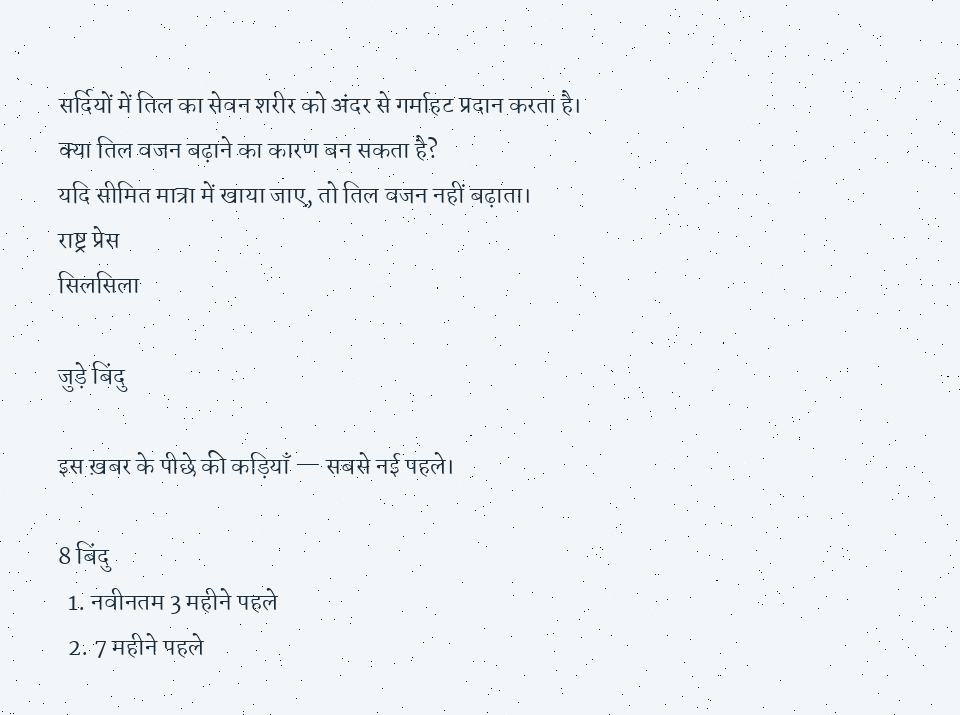सर्दियों में तिल का सेवन शरीर को अंदर से गर्माहट प्रदान करता है।
क्या तिल वजन बढ़ाने का कारण बन सकता है?
यदि सीमित मात्रा में खाया जाए, तो तिल वजन नहीं बढ़ाता।
राष्ट्र प्रेस
सिलसिला

जुड़े बिंदु

इस ख़बर के पीछे की कड़ियाँ — सबसे नई पहले।

8 बिंदु
  1. नवीनतम 3 महीने पहले
  2. 7 महीने पहले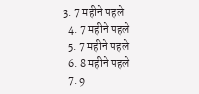3. 7 महीने पहले
  4. 7 महीने पहले
  5. 7 महीने पहले
  6. 8 महीने पहले
  7. 9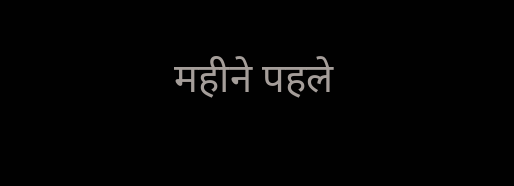महीने पहले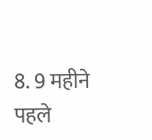8. 9 महीने पहले